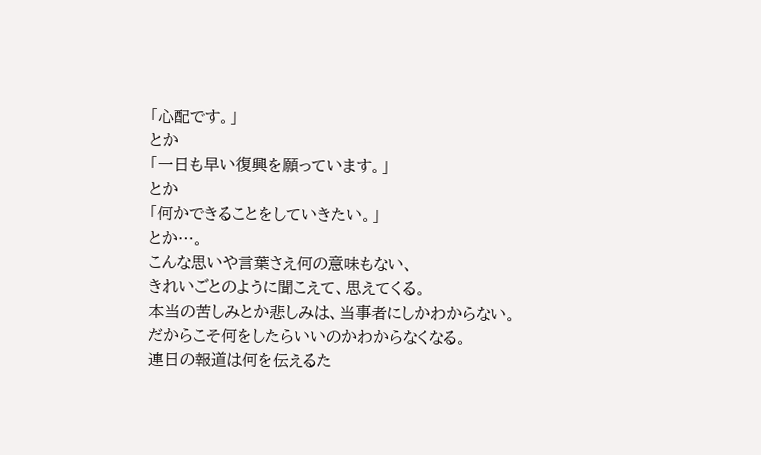「心配です。」
とか
「一日も早い復興を願っています。」
とか
「何かできることをしていきたい。」
とか…。
こんな思いや言葉さえ何の意味もない、
きれいごとのように聞こえて、思えてくる。
本当の苦しみとか悲しみは、当事者にしかわからない。
だからこそ何をしたらいいのかわからなくなる。
連日の報道は何を伝えるた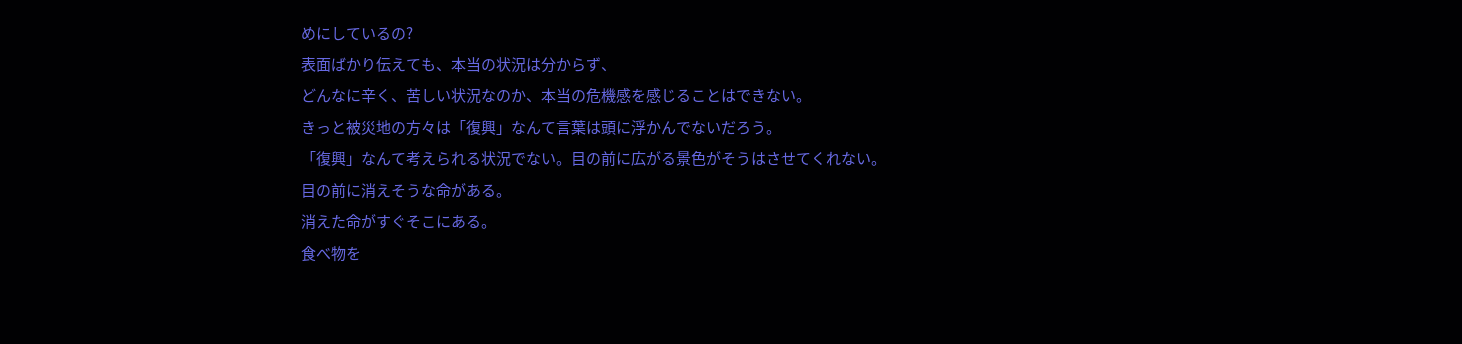めにしているの?
表面ばかり伝えても、本当の状況は分からず、
どんなに辛く、苦しい状況なのか、本当の危機感を感じることはできない。
きっと被災地の方々は「復興」なんて言葉は頭に浮かんでないだろう。
「復興」なんて考えられる状況でない。目の前に広がる景色がそうはさせてくれない。
目の前に消えそうな命がある。
消えた命がすぐそこにある。
食べ物を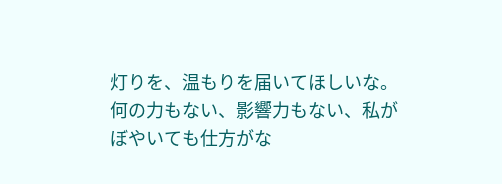灯りを、温もりを届いてほしいな。
何の力もない、影響力もない、私がぼやいても仕方がな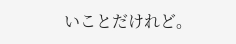いことだけれど。